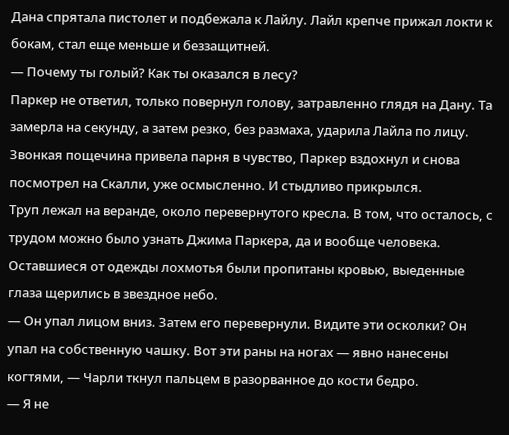Дана спрятала пистолет и подбежала к Лайлу. Лайл крепче прижал локти к бокам, стал еще меньше и беззащитней.
— Почему ты голый? Как ты оказался в лесу?
Паркер не ответил, только повернул голову, затравленно глядя на Дану. Та замерла на секунду, а затем резко, без размаха, ударила Лайла по лицу. Звонкая пощечина привела парня в чувство, Паркер вздохнул и снова посмотрел на Скалли, уже осмысленно. И стыдливо прикрылся.
Труп лежал на веранде, около перевернутого кресла. В том, что осталось, с трудом можно было узнать Джима Паркера, да и вообще человека. Оставшиеся от одежды лохмотья были пропитаны кровью, выеденные глаза щерились в звездное небо.
— Он упал лицом вниз. Затем его перевернули. Видите эти осколки? Он упал на собственную чашку. Вот эти раны на ногах — явно нанесены когтями, — Чарли ткнул пальцем в разорванное до кости бедро.
— Я не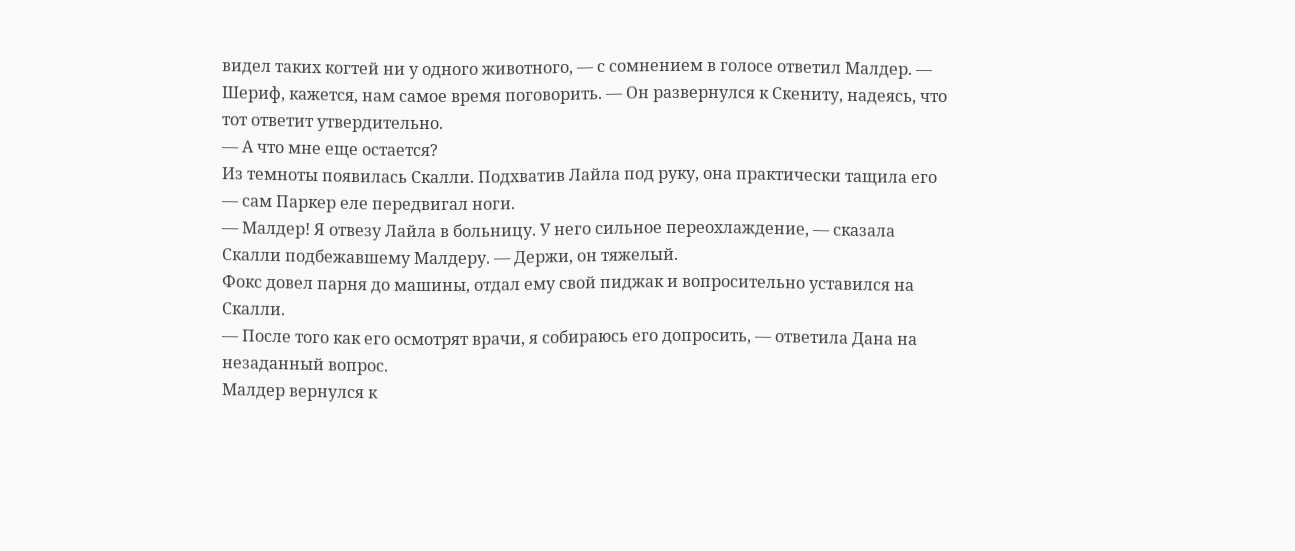видел таких когтей ни у одного животного, — с сомнением в голосе ответил Малдер. — Шериф, кажется, нам самое время поговорить. — Он развернулся к Скениту, надеясь, что тот ответит утвердительно.
— А что мне еще остается?
Из темноты появилась Скалли. Подхватив Лайла под руку, она практически тащила его — сам Паркер еле передвигал ноги.
— Малдер! Я отвезу Лайла в больницу. У него сильное переохлаждение, — сказала Скалли подбежавшему Малдеру. — Держи, он тяжелый.
Фокс довел парня до машины, отдал ему свой пиджак и вопросительно уставился на Скалли.
— После того как его осмотрят врачи, я собираюсь его допросить, — ответила Дана на незаданный вопрос.
Малдер вернулся к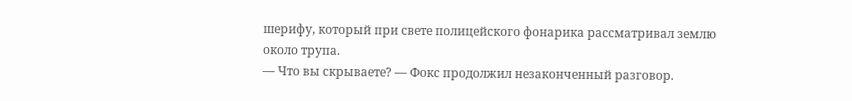шерифу, который при свете полицейского фонарика рассматривал землю около трупа.
— Что вы скрываете? — Фокс продолжил незаконченный разговор.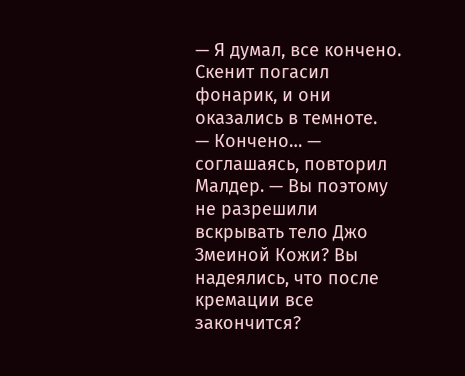— Я думал, все кончено. Скенит погасил фонарик, и они оказались в темноте.
— Кончено… — соглашаясь, повторил Малдер. — Вы поэтому не разрешили вскрывать тело Джо Змеиной Кожи? Вы надеялись, что после кремации все закончится?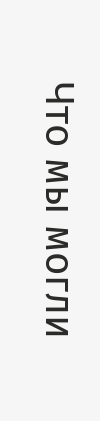Что мы могли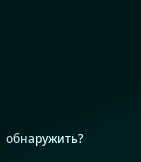обнаружить?